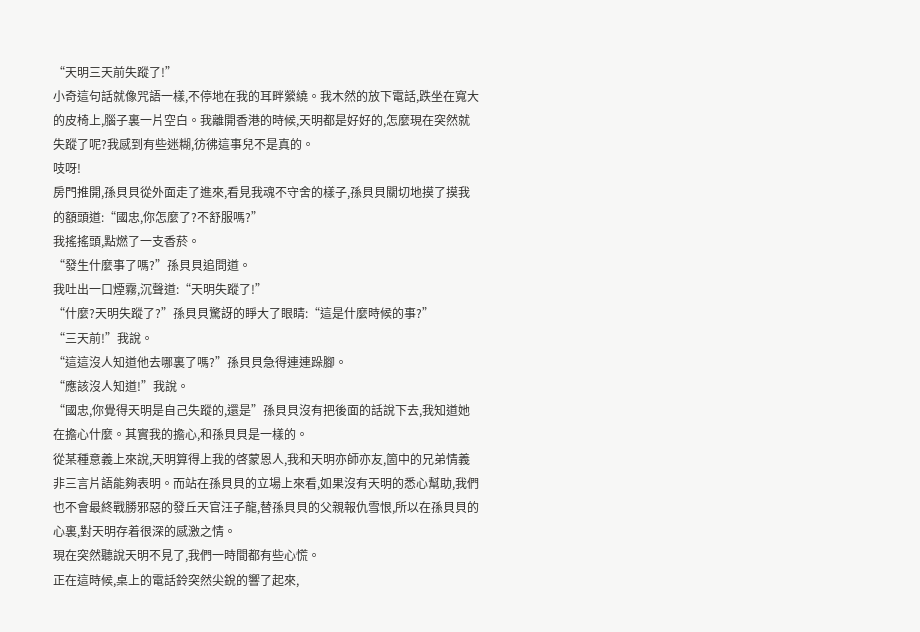“天明三天前失蹤了!”
小奇這句話就像咒語一樣,不停地在我的耳畔縈繞。我木然的放下電話,跌坐在寬大的皮椅上,腦子裏一片空白。我離開香港的時候,天明都是好好的,怎麼現在突然就失蹤了呢?我感到有些迷糊,彷彿這事兒不是真的。
吱呀!
房門推開,孫貝貝從外面走了進來,看見我魂不守舍的樣子,孫貝貝關切地摸了摸我的額頭道:“國忠,你怎麼了?不舒服嗎?”
我搖搖頭,點燃了一支香菸。
“發生什麼事了嗎?”孫貝貝追問道。
我吐出一口煙霧,沉聲道:“天明失蹤了!”
“什麼?天明失蹤了?”孫貝貝驚訝的睜大了眼睛:“這是什麼時候的事?”
“三天前!”我說。
“這這沒人知道他去哪裏了嗎?”孫貝貝急得連連跺腳。
“應該沒人知道!”我說。
“國忠,你覺得天明是自己失蹤的,還是”孫貝貝沒有把後面的話說下去,我知道她在擔心什麼。其實我的擔心,和孫貝貝是一樣的。
從某種意義上來說,天明算得上我的啓蒙恩人,我和天明亦師亦友,箇中的兄弟情義非三言片語能夠表明。而站在孫貝貝的立場上來看,如果沒有天明的悉心幫助,我們也不會最終戰勝邪惡的發丘天官汪子龍,替孫貝貝的父親報仇雪恨,所以在孫貝貝的心裏,對天明存着很深的感激之情。
現在突然聽說天明不見了,我們一時間都有些心慌。
正在這時候,桌上的電話鈴突然尖銳的響了起來,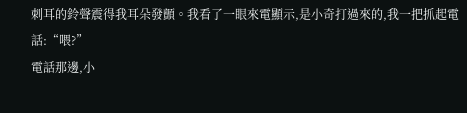刺耳的鈴聲震得我耳朵發顫。我看了一眼來電顯示,是小奇打過來的,我一把抓起電話:“喂?”
電話那邊,小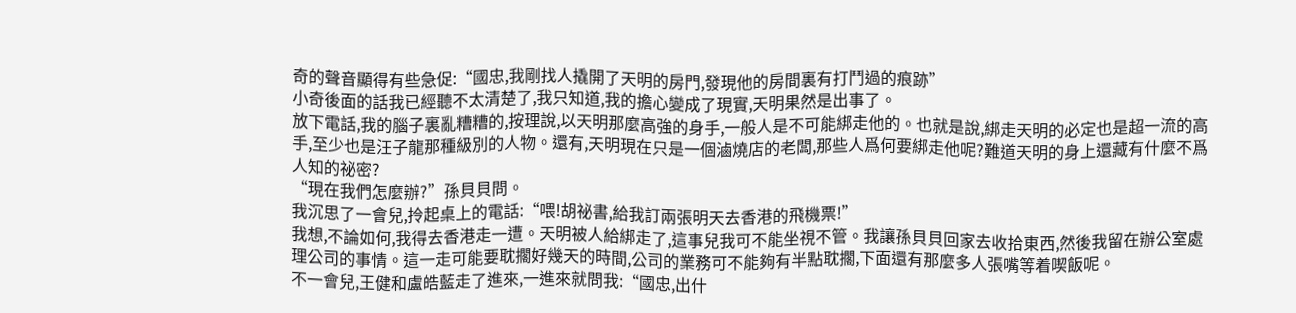奇的聲音顯得有些急促:“國忠,我剛找人撬開了天明的房門,發現他的房間裏有打鬥過的痕跡”
小奇後面的話我已經聽不太清楚了,我只知道,我的擔心變成了現實,天明果然是出事了。
放下電話,我的腦子裏亂糟糟的,按理說,以天明那麼高強的身手,一般人是不可能綁走他的。也就是說,綁走天明的必定也是超一流的高手,至少也是汪子龍那種級別的人物。還有,天明現在只是一個滷燒店的老闆,那些人爲何要綁走他呢?難道天明的身上還藏有什麼不爲人知的祕密?
“現在我們怎麼辦?”孫貝貝問。
我沉思了一會兒,拎起桌上的電話:“喂!胡祕書,給我訂兩張明天去香港的飛機票!”
我想,不論如何,我得去香港走一遭。天明被人給綁走了,這事兒我可不能坐視不管。我讓孫貝貝回家去收拾東西,然後我留在辦公室處理公司的事情。這一走可能要耽擱好幾天的時間,公司的業務可不能夠有半點耽擱,下面還有那麼多人張嘴等着喫飯呢。
不一會兒,王健和盧皓藍走了進來,一進來就問我:“國忠,出什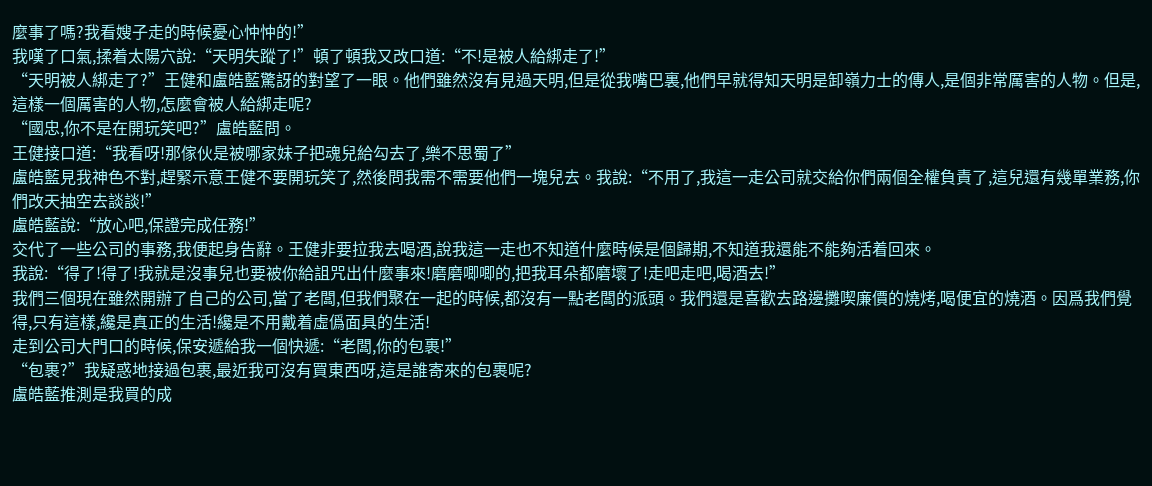麼事了嗎?我看嫂子走的時候憂心忡忡的!”
我嘆了口氣,揉着太陽穴說:“天明失蹤了!”頓了頓我又改口道:“不!是被人給綁走了!”
“天明被人綁走了?”王健和盧皓藍驚訝的對望了一眼。他們雖然沒有見過天明,但是從我嘴巴裏,他們早就得知天明是卸嶺力士的傳人,是個非常厲害的人物。但是,這樣一個厲害的人物,怎麼會被人給綁走呢?
“國忠,你不是在開玩笑吧?”盧皓藍問。
王健接口道:“我看呀!那傢伙是被哪家妹子把魂兒給勾去了,樂不思蜀了”
盧皓藍見我神色不對,趕緊示意王健不要開玩笑了,然後問我需不需要他們一塊兒去。我說:“不用了,我這一走公司就交給你們兩個全權負責了,這兒還有幾單業務,你們改天抽空去談談!”
盧皓藍說:“放心吧,保證完成任務!”
交代了一些公司的事務,我便起身告辭。王健非要拉我去喝酒,說我這一走也不知道什麼時候是個歸期,不知道我還能不能夠活着回來。
我說:“得了!得了!我就是沒事兒也要被你給詛咒出什麼事來!磨磨唧唧的,把我耳朵都磨壞了!走吧走吧,喝酒去!”
我們三個現在雖然開辦了自己的公司,當了老闆,但我們聚在一起的時候,都沒有一點老闆的派頭。我們還是喜歡去路邊攤喫廉價的燒烤,喝便宜的燒酒。因爲我們覺得,只有這樣,纔是真正的生活!纔是不用戴着虛僞面具的生活!
走到公司大門口的時候,保安遞給我一個快遞:“老闆,你的包裹!”
“包裹?”我疑惑地接過包裹,最近我可沒有買東西呀,這是誰寄來的包裹呢?
盧皓藍推測是我買的成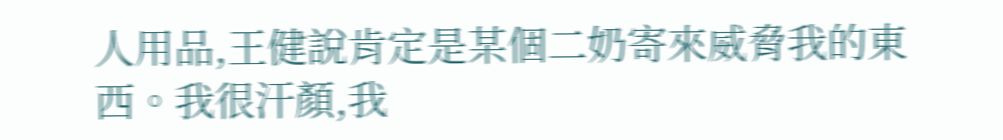人用品,王健說肯定是某個二奶寄來威脅我的東西。我很汗顏,我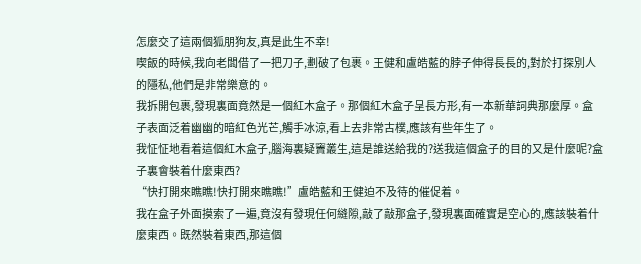怎麼交了這兩個狐朋狗友,真是此生不幸!
喫飯的時候,我向老闆借了一把刀子,劃破了包裹。王健和盧皓藍的脖子伸得長長的,對於打探別人的隱私,他們是非常樂意的。
我拆開包裹,發現裏面竟然是一個紅木盒子。那個紅木盒子呈長方形,有一本新華詞典那麼厚。盒子表面泛着幽幽的暗紅色光芒,觸手冰涼,看上去非常古樸,應該有些年生了。
我怔怔地看着這個紅木盒子,腦海裏疑竇叢生,這是誰送給我的?送我這個盒子的目的又是什麼呢?盒子裏會裝着什麼東西?
“快打開來瞧瞧!快打開來瞧瞧!”盧皓藍和王健迫不及待的催促着。
我在盒子外面摸索了一遍,竟沒有發現任何縫隙,敲了敲那盒子,發現裏面確實是空心的,應該裝着什麼東西。既然裝着東西,那這個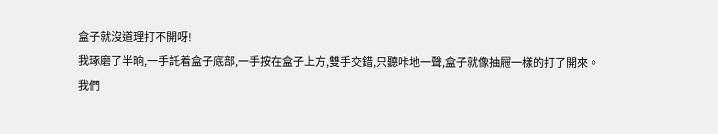盒子就沒道理打不開呀!
我琢磨了半晌,一手託着盒子底部,一手按在盒子上方,雙手交錯,只聽咔地一聲,盒子就像抽屜一樣的打了開來。
我們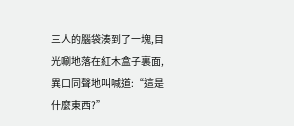三人的腦袋湊到了一塊,目光唰地落在紅木盒子裏面,異口同聲地叫喊道:“這是什麼東西?”